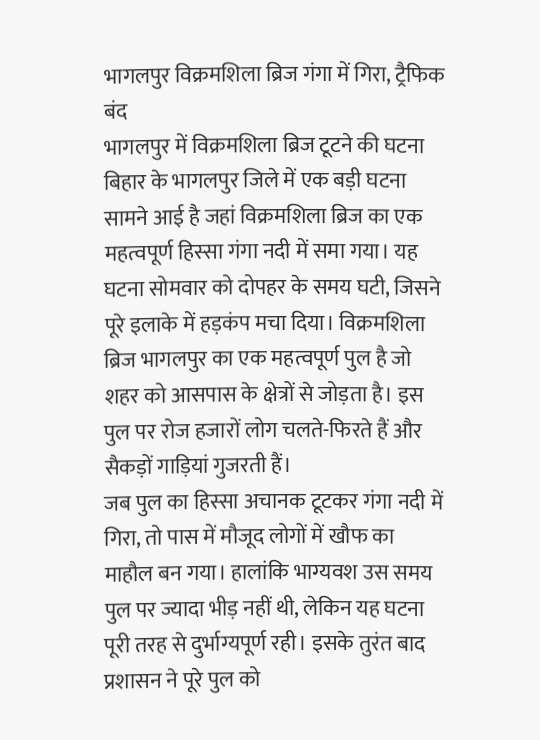भागलपुर विक्रमशिला ब्रिज गंगा में गिरा, ट्रैफिक बंद
भागलपुर में विक्रमशिला ब्रिज टूटने की घटना
बिहार के भागलपुर जिले में एक बड़ी घटना सामने आई है जहां विक्रमशिला ब्रिज का एक महत्वपूर्ण हिस्सा गंगा नदी में समा गया। यह घटना सोमवार को दोपहर के समय घटी, जिसने पूरे इलाके में हड़कंप मचा दिया। विक्रमशिला ब्रिज भागलपुर का एक महत्वपूर्ण पुल है जो शहर को आसपास के क्षेत्रों से जोड़ता है। इस पुल पर रोज हजारों लोग चलते-फिरते हैं और सैकड़ों गाड़ियां गुजरती हैं।
जब पुल का हिस्सा अचानक टूटकर गंगा नदी में गिरा, तो पास में मौजूद लोगों में खौफ का माहौल बन गया। हालांकि भाग्यवश उस समय पुल पर ज्यादा भीड़ नहीं थी, लेकिन यह घटना पूरी तरह से दुर्भाग्यपूर्ण रही। इसके तुरंत बाद प्रशासन ने पूरे पुल को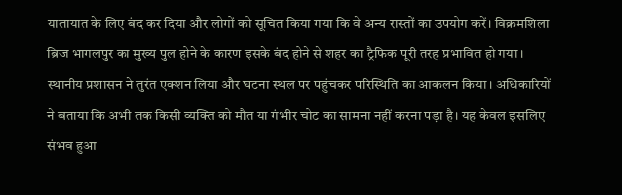यातायात के लिए बंद कर दिया और लोगों को सूचित किया गया कि वे अन्य रास्तों का उपयोग करें। विक्रमशिला ब्रिज भागलपुर का मुख्य पुल होने के कारण इसके बंद होने से शहर का ट्रैफिक पूरी तरह प्रभावित हो गया।
स्थानीय प्रशासन ने तुरंत एक्शन लिया और घटना स्थल पर पहुंचकर परिस्थिति का आकलन किया। अधिकारियों ने बताया कि अभी तक किसी व्यक्ति को मौत या गंभीर चोट का सामना नहीं करना पड़ा है। यह केवल इसलिए संभव हुआ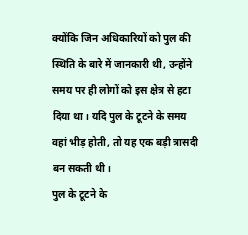क्योंकि जिन अधिकारियों को पुल की स्थिति के बारे में जानकारी थी, उन्होंने समय पर ही लोगों को इस क्षेत्र से हटा दिया था। यदि पुल के टूटने के समय वहां भीड़ होती, तो यह एक बड़ी त्रासदी बन सकती थी।
पुल के टूटने के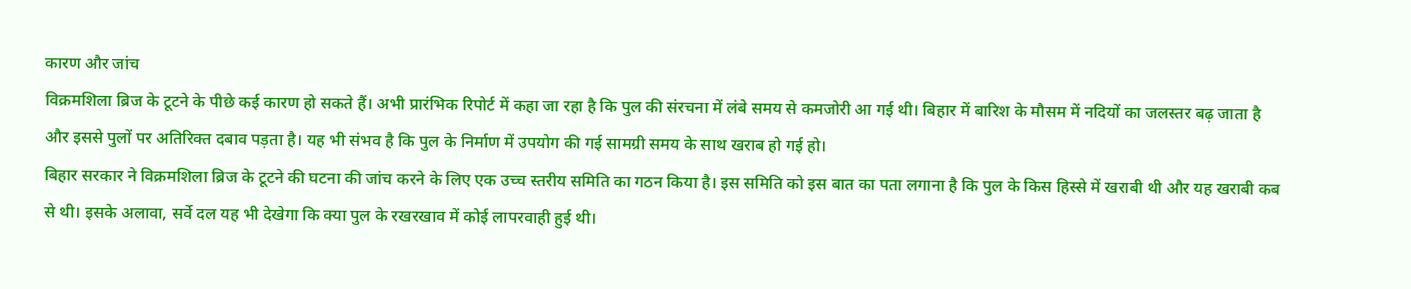कारण और जांच
विक्रमशिला ब्रिज के टूटने के पीछे कई कारण हो सकते हैं। अभी प्रारंभिक रिपोर्ट में कहा जा रहा है कि पुल की संरचना में लंबे समय से कमजोरी आ गई थी। बिहार में बारिश के मौसम में नदियों का जलस्तर बढ़ जाता है और इससे पुलों पर अतिरिक्त दबाव पड़ता है। यह भी संभव है कि पुल के निर्माण में उपयोग की गई सामग्री समय के साथ खराब हो गई हो।
बिहार सरकार ने विक्रमशिला ब्रिज के टूटने की घटना की जांच करने के लिए एक उच्च स्तरीय समिति का गठन किया है। इस समिति को इस बात का पता लगाना है कि पुल के किस हिस्से में खराबी थी और यह खराबी कब से थी। इसके अलावा, सर्वे दल यह भी देखेगा कि क्या पुल के रखरखाव में कोई लापरवाही हुई थी।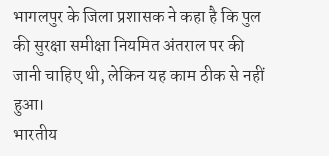भागलपुर के जिला प्रशासक ने कहा है कि पुल की सुरक्षा समीक्षा नियमित अंतराल पर की जानी चाहिए थी, लेकिन यह काम ठीक से नहीं हुआ।
भारतीय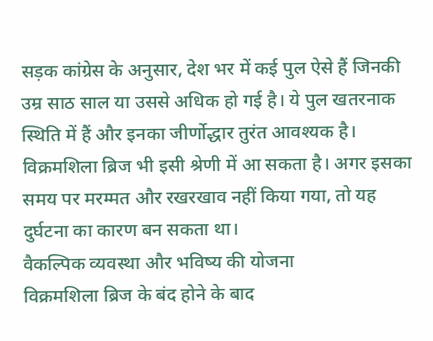सड़क कांग्रेस के अनुसार, देश भर में कई पुल ऐसे हैं जिनकी उम्र साठ साल या उससे अधिक हो गई है। ये पुल खतरनाक स्थिति में हैं और इनका जीर्णोद्धार तुरंत आवश्यक है। विक्रमशिला ब्रिज भी इसी श्रेणी में आ सकता है। अगर इसका समय पर मरम्मत और रखरखाव नहीं किया गया, तो यह दुर्घटना का कारण बन सकता था।
वैकल्पिक व्यवस्था और भविष्य की योजना
विक्रमशिला ब्रिज के बंद होने के बाद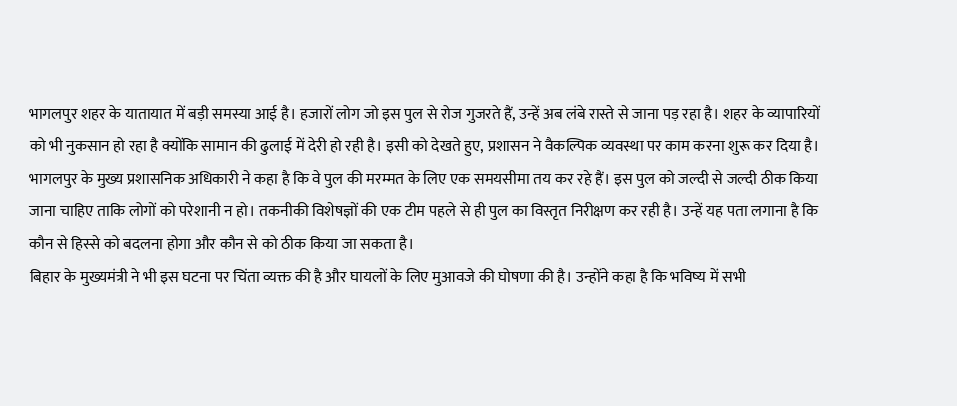भागलपुर शहर के यातायात में बड़ी समस्या आई है। हजारों लोग जो इस पुल से रोज गुजरते हैं, उन्हें अब लंबे रास्ते से जाना पड़ रहा है। शहर के व्यापारियों को भी नुकसान हो रहा है क्योंकि सामान की ढुलाई में देरी हो रही है। इसी को देखते हुए, प्रशासन ने वैकल्पिक व्यवस्था पर काम करना शुरू कर दिया है।
भागलपुर के मुख्य प्रशासनिक अधिकारी ने कहा है कि वे पुल की मरम्मत के लिए एक समयसीमा तय कर रहे हैं। इस पुल को जल्दी से जल्दी ठीक किया जाना चाहिए ताकि लोगों को परेशानी न हो। तकनीकी विशेषज्ञों की एक टीम पहले से ही पुल का विस्तृत निरीक्षण कर रही है। उन्हें यह पता लगाना है कि कौन से हिस्से को बदलना होगा और कौन से को ठीक किया जा सकता है।
बिहार के मुख्यमंत्री ने भी इस घटना पर चिंता व्यक्त की है और घायलों के लिए मुआवजे की घोषणा की है। उन्होंने कहा है कि भविष्य में सभी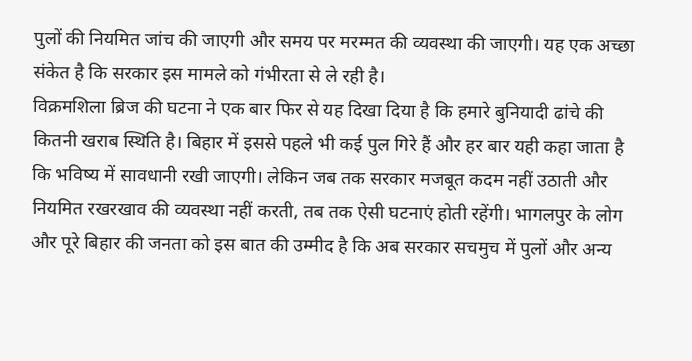पुलों की नियमित जांच की जाएगी और समय पर मरम्मत की व्यवस्था की जाएगी। यह एक अच्छा संकेत है कि सरकार इस मामले को गंभीरता से ले रही है।
विक्रमशिला ब्रिज की घटना ने एक बार फिर से यह दिखा दिया है कि हमारे बुनियादी ढांचे की कितनी खराब स्थिति है। बिहार में इससे पहले भी कई पुल गिरे हैं और हर बार यही कहा जाता है कि भविष्य में सावधानी रखी जाएगी। लेकिन जब तक सरकार मजबूत कदम नहीं उठाती और नियमित रखरखाव की व्यवस्था नहीं करती, तब तक ऐसी घटनाएं होती रहेंगी। भागलपुर के लोग और पूरे बिहार की जनता को इस बात की उम्मीद है कि अब सरकार सचमुच में पुलों और अन्य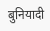बुनियादी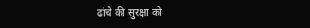ढांचे की सुरक्षा को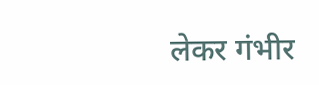लेकर गंभीर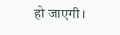हो जाएगी।